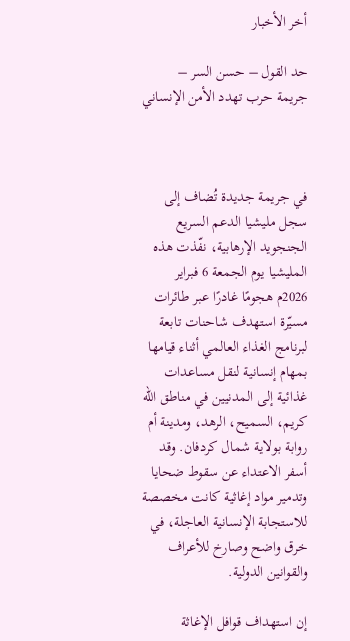أخر الأخبار

حد القول – حسن السر –  جريمة حرب تهدد الأمن الإنساني



في جريمة جديدة تُضاف إلى سجل مليشيا الدعم السريع الجنجويد الإرهابية، نفّذت هذه المليشيا يوم الجمعة 6 فبراير 2026م هجومًا غادرًا عبر طائرات مسيّرة استهدف شاحنات تابعة لبرنامج الغذاء العالمي أثناء قيامها بمهام إنسانية لنقل مساعدات غذائية إلى المدنيين في مناطق الله كريم، السميح، الرهد، ومدينة أم روابة بولاية شمال كردفان. وقد أسفر الاعتداء عن سقوط ضحايا وتدمير مواد إغاثية كانت مخصصة للاستجابة الإنسانية العاجلة، في خرق واضح وصارخ للأعراف والقوانين الدولية.

إن استهداف قوافل الإغاثة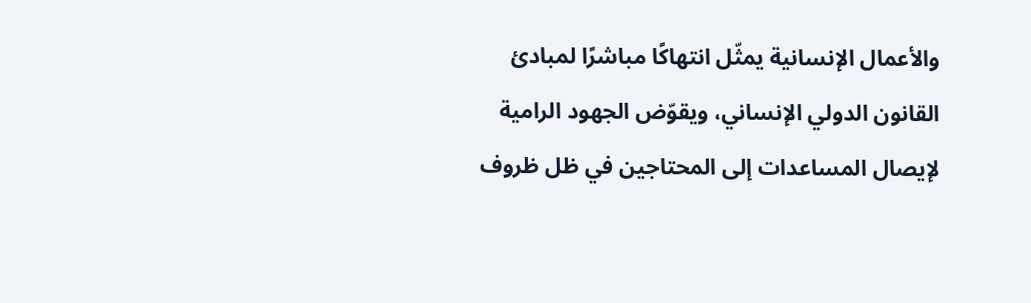والأعمال الإنسانية يمثّل انتهاكًا مباشرًا لمبادئ القانون الدولي الإنساني، ويقوّض الجهود الرامية لإيصال المساعدات إلى المحتاجين في ظل ظروف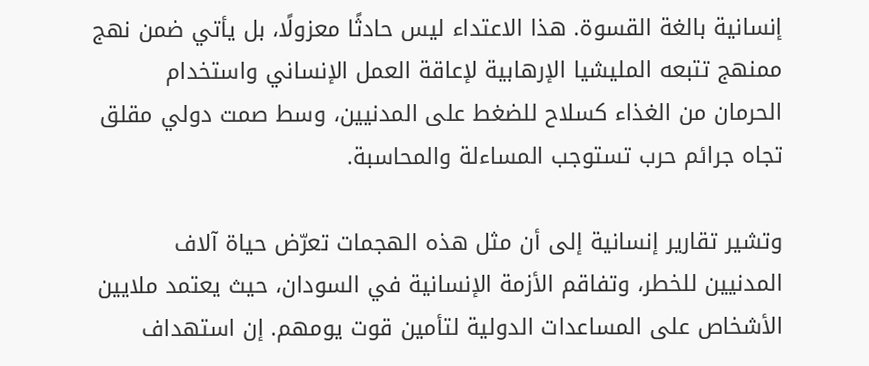إنسانية بالغة القسوة. هذا الاعتداء ليس حادثًا معزولًا، بل يأتي ضمن نهج ممنهج تتبعه المليشيا الإرهابية لإعاقة العمل الإنساني واستخدام الحرمان من الغذاء كسلاح للضغط على المدنيين، وسط صمت دولي مقلق تجاه جرائم حرب تستوجب المساءلة والمحاسبة.

وتشير تقارير إنسانية إلى أن مثل هذه الهجمات تعرّض حياة آلاف المدنيين للخطر، وتفاقم الأزمة الإنسانية في السودان، حيث يعتمد ملايين الأشخاص على المساعدات الدولية لتأمين قوت يومهم. إن استهداف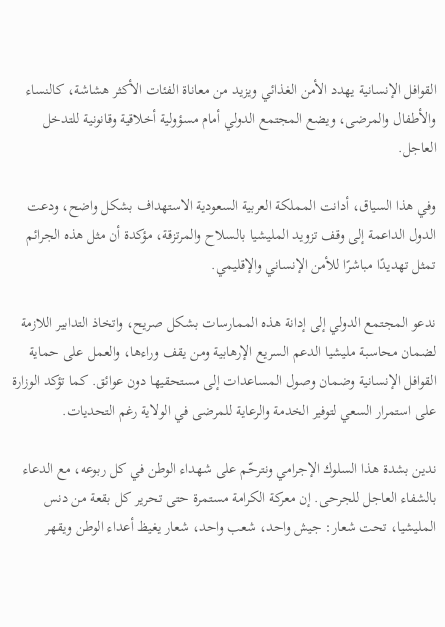القوافل الإنسانية يهدد الأمن الغذائي ويزيد من معاناة الفئات الأكثر هشاشة، كالنساء والأطفال والمرضى، ويضع المجتمع الدولي أمام مسؤولية أخلاقية وقانونية للتدخل العاجل.

وفي هذا السياق، أدانت المملكة العربية السعودية الاستهداف بشكل واضح، ودعت الدول الداعمة إلى وقف تزويد المليشيا بالسلاح والمرتزقة، مؤكدة أن مثل هذه الجرائم تمثل تهديدًا مباشرًا للأمن الإنساني والإقليمي.

ندعو المجتمع الدولي إلى إدانة هذه الممارسات بشكل صريح، واتخاذ التدابير اللازمة لضمان محاسبة مليشيا الدعم السريع الإرهابية ومن يقف وراءها، والعمل على حماية القوافل الإنسانية وضمان وصول المساعدات إلى مستحقيها دون عوائق. كما تؤكد الوزارة على استمرار السعي لتوفير الخدمة والرعاية للمرضى في الولاية رغم التحديات.

ندين بشدة هذا السلوك الإجرامي ونترحّم على شهداء الوطن في كل ربوعه، مع الدعاء بالشفاء العاجل للجرحى. إن معركة الكرامة مستمرة حتى تحرير كل بقعة من دنس المليشيا، تحت شعار: جيش واحد، شعب واحد، شعار يغيظ أعداء الوطن ويقهر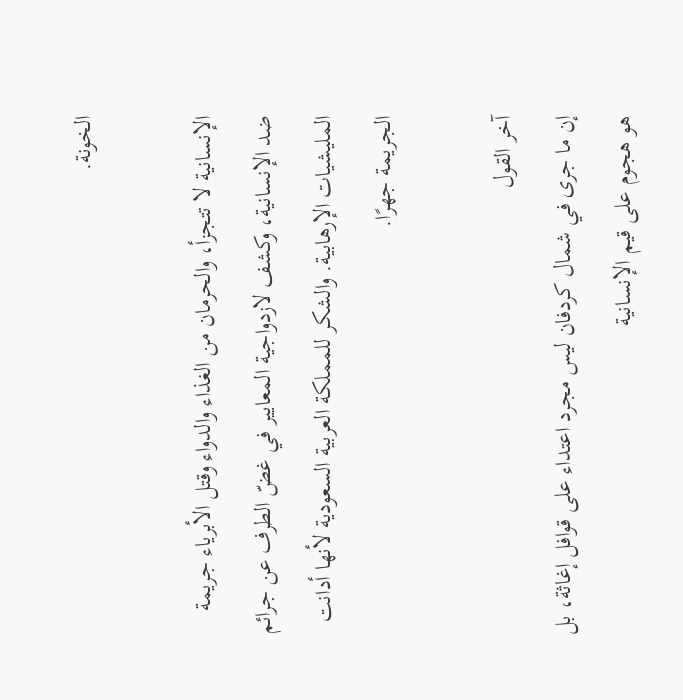الخونة.

الإنسانية لا تتجزأ، والحرمان من الغذاء والدواء وقتل الأبرياء جريمة ضد الإنسانية، وكشف لازدواجية المعايير في غضّ الطرف عن جرائم المليشيات الإرهابية. والشكر للمملكة العربية السعودية لأنها أدانت الجريمة جهرًا.

آخر القول
إن ما جرى في شمال كردفان ليس مجرد اعتداء على قوافل إغاثة، بل هو هجوم على قيم الإنسانية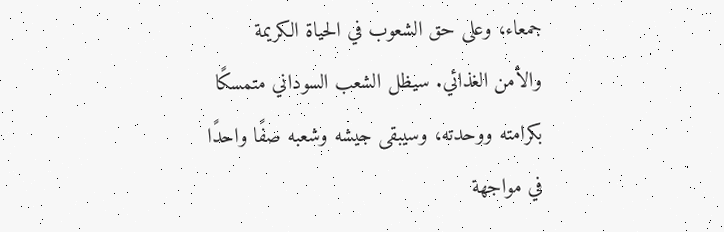جمعاء، وعلى حق الشعوب في الحياة الكريمة والأمن الغذائي. سيظل الشعب السوداني متمسكًا بكرامته ووحدته، وسيبقى جيشه وشعبه صفًا واحدًا في مواجهة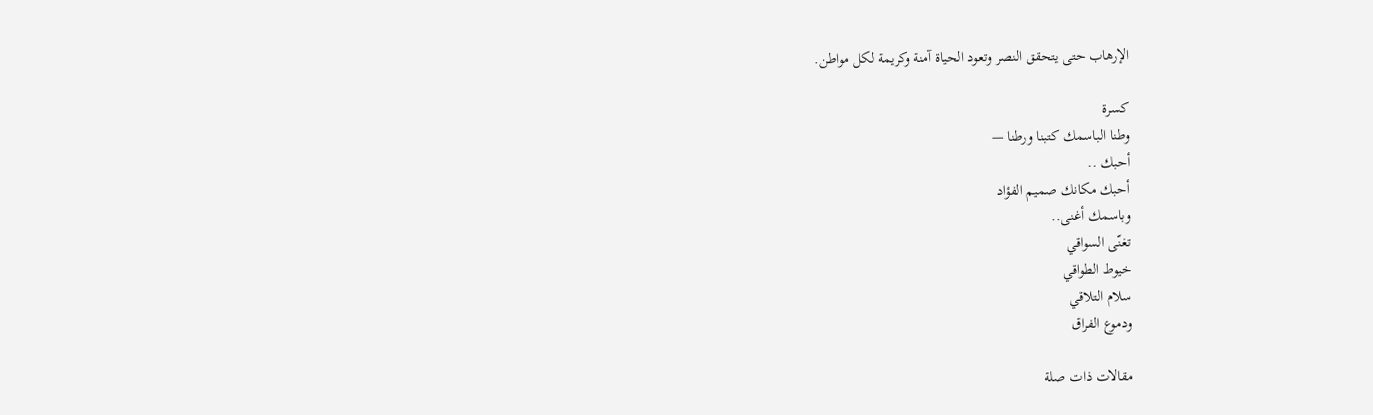الإرهاب حتى يتحقق النصر وتعود الحياة آمنة وكريمة لكل مواطن.

كسرة
وطنا الباسمك كتبنا ورطنا —
أحبك ..
أحبك مكانك صميم الفؤاد
وباسمك أغنى..
تغنّى السواقي
خيوط الطواقي
سلام التلاقي
ودموع الفراق

مقالات ذات صلة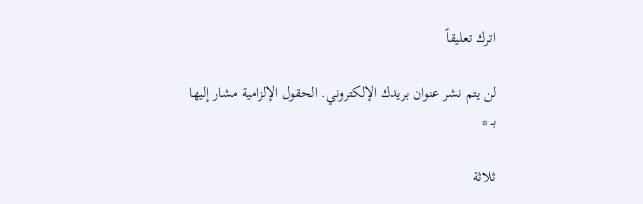اترك تعليقاً

لن يتم نشر عنوان بريدك الإلكتروني. الحقول الإلزامية مشار إليها بـ *

ثلاثة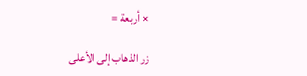× أربعة =

زر الذهاب إلى الأعلى